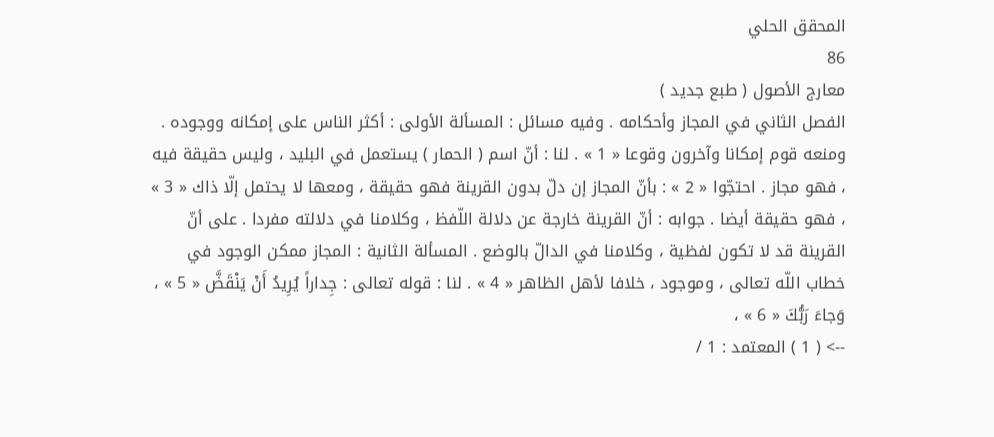المحقق الحلي
86
معارج الأصول ( طبع جديد )
الفصل الثاني في المجاز وأحكامه . وفيه مسائل : المسألة الأولى : أكثر الناس على إمكانه ووجوده . ومنعه قوم إمكانا وآخرون وقوعا « 1 » . لنا : أنّ اسم ( الحمار ) يستعمل في البليد ، وليس حقيقة فيه ، فهو مجاز . احتجّوا « 2 » : بأنّ المجاز إن دلّ بدون القرينة فهو حقيقة ، ومعها لا يحتمل إلّا ذاك « 3 » ، فهو حقيقة أيضا . جوابه : أنّ القرينة خارجة عن دلالة اللّفظ ، وكلامنا في دلالته مفردا . على أنّ القرينة قد لا تكون لفظية ، وكلامنا في الدالّ بالوضع . المسألة الثانية : المجاز ممكن الوجود في خطاب اللّه تعالى ، وموجود ، خلافا لأهل الظاهر « 4 » . لنا : قوله تعالى : جِداراً يُرِيدُ أَنْ يَنْقَضَّ « 5 » ، وَجاءَ رَبُّكَ « 6 » ،
--> ( 1 ) المعتمد : 1 /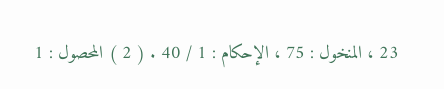23 ، المنخول : 75 ، الإحكام : 1 / 40 . ( 2 ) المحصول : 1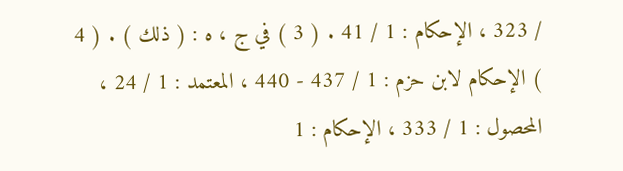/ 323 ، الإحكام : 1 / 41 . ( 3 ) في ج ، ه : ( ذلك ) . ( 4 ) الإحكام لابن حزم : 1 / 437 - 440 ، المعتمد : 1 / 24 ، المحصول : 1 / 333 ، الإحكام : 1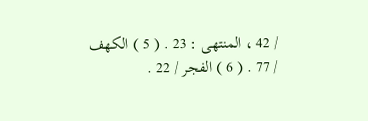/ 42 ، المنتهى : 23 . ( 5 ) الكهف / 77 . ( 6 ) الفجر / 22 .